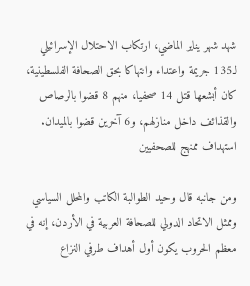شهد شهر يناير الماضي، ارتكاب الاحتلال الإسرائيلي لـ135 جريمة واعتداء وانتهاكا بحق الصحافة الفلسطينية، كان أبشعها قتل 14 صحفيا، منهم 8 قضوا بالرصاص والقذائف داخل منازلهم، و6 آخرين قضوا بالميدان.
استهداف ممنهج للصحفيين

ومن جانبه قال وحيد الطوالبة الكاتب والمحلل السياسي وممثل الاتحاد الدولي للصحافة العربية في الأردن، إنه في معظم الحروب يكون أول أهداف طرفي النزاع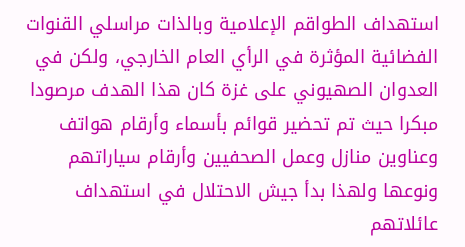استهداف الطواقم الإعلامية وبالذات مراسلي القنوات الفضائية المؤثرة في الرأي العام الخارجي، ولكن في العدوان الصهيوني على غزة كان هذا الهدف مرصودا مبكرا حيث تم تحضير قوائم بأسماء وأرقام هواتف وعناوين منازل وعمل الصحفيين وأرقام سياراتهم ونوعها ولهذا بدأ جيش الاحتلال في استهداف عائلاتهم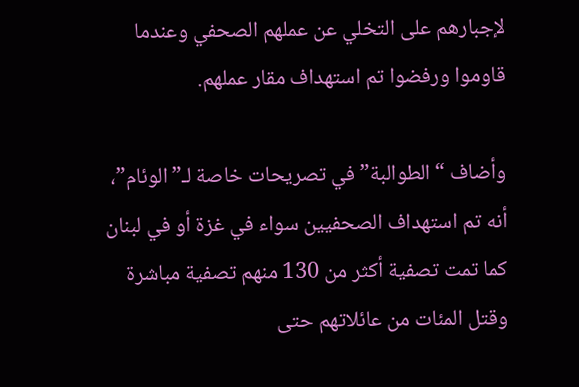لإجبارهم على التخلي عن عملهم الصحفي وعندما قاوموا ورفضوا تم استهداف مقار عملهم.

وأضاف “الطوالبة” في تصريحات خاصة لـ”الوئام”، أنه تم استهداف الصحفيين سواء في غزة أو في لبنان كما تمت تصفية أكثر من 130 منهم تصفية مباشرة وقتل المئات من عائلاتهم حتى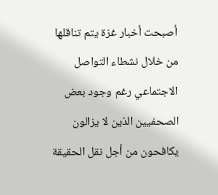أصبحت أخبار غزة يتم تناقلها من خلال نشطاء التواصل الاجتماعي رغم وجود بعض الصحفيين الذين لا يزالون يكافحون من أجل نقل الحقيقة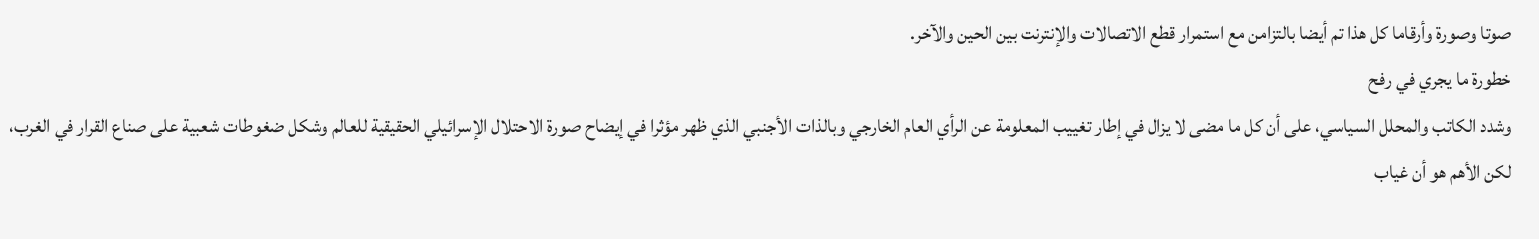صوتا وصورة وأرقاما كل هذا تم أيضا بالتزامن مع استمرار قطع الاتصالات والإنترنت بين الحين والآخر.
خطورة ما يجري في رفح
وشدد الكاتب والمحلل السياسي، على أن كل ما مضى لا يزال في إطار تغييب المعلومة عن الرأي العام الخارجي وبالذات الأجنبي الذي ظهر مؤثرا في إيضاح صورة الاحتلال الإسرائيلي الحقيقية للعالم وشكل ضغوطات شعبية على صناع القرار في الغرب، لكن الأهم هو أن غياب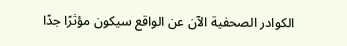الكوادر الصحفية الآن عن الواقع سيكون مؤثرًا جدًا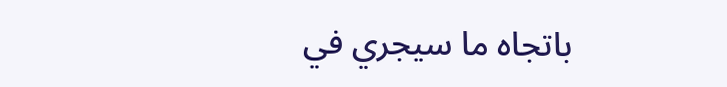باتجاه ما سيجري في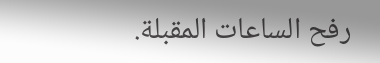رفح الساعات المقبلة.